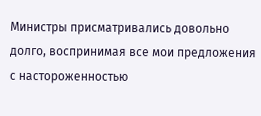Министры присматривались довольно долго, воспринимая все мои предложения с настороженностью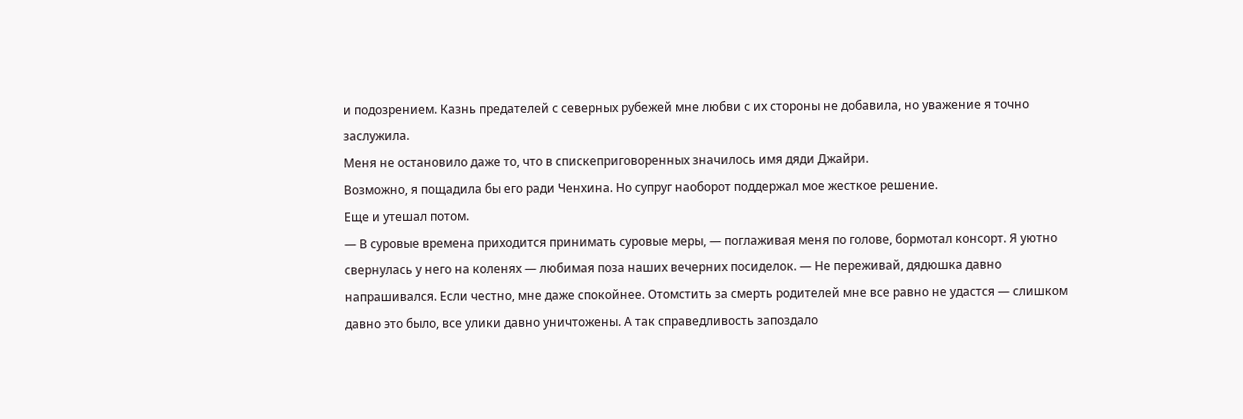и подозрением. Казнь предателей с северных рубежей мне любви с их стороны не добавила, но уважение я точно заслужила.
Меня не остановило даже то, что в спискеприговоренных значилось имя дяди Джайри.
Возможно, я пощадила бы его ради Ченхина. Но супруг наоборот поддержал мое жесткое решение.
Еще и утешал потом.
— В суровые времена приходится принимать суровые меры, — поглаживая меня по голове, бормотал консорт. Я уютно свернулась у него на коленях — любимая поза наших вечерних посиделок. — Не переживай, дядюшка давно напрашивался. Если честно, мне даже спокойнее. Отомстить за смерть родителей мне все равно не удастся — слишком давно это было, все улики давно уничтожены. А так справедливость запоздало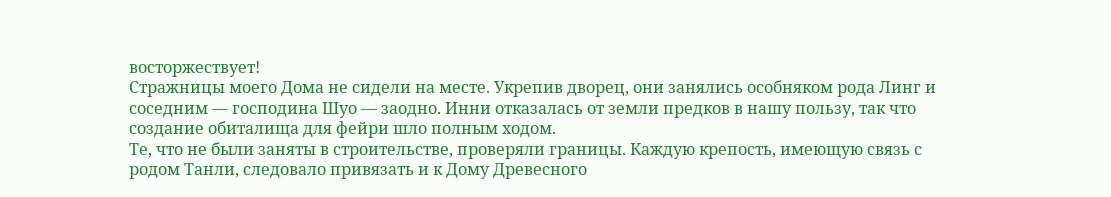восторжествует!
Стражницы моего Дома не сидели на месте. Укрепив дворец, они занялись особняком рода Линг и соседним — господина Шуо — заодно. Инни отказалась от земли предков в нашу пользу, так что создание обиталища для фейри шло полным ходом.
Те, что не были заняты в строительстве, проверяли границы. Каждую крепость, имеющую связь с родом Танли, следовало привязать и к Дому Древесного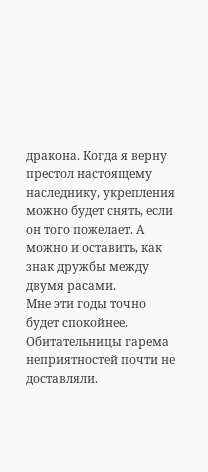дракона. Когда я верну престол настоящему наследнику, укрепления можно будет снять, если он того пожелает. А можно и оставить, как знак дружбы между двумя расами.
Мне эти годы точно будет спокойнее.
Обитательницы гарема неприятностей почти не доставляли.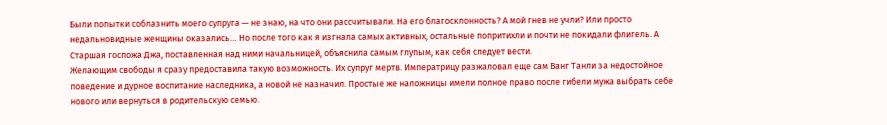Были попытки соблазнить моего супруга — не знаю, на что они рассчитывали. На его благосклонность? А мой гнев не учли? Или просто недальновидные женщины оказались… Но после того как я изгнала самых активных, остальные попритихли и почти не покидали флигель. А Старшая госпожа Джа, поставленная над ними начальницей, объяснила самым глупым, как себя следует вести.
Желающим свободы я сразу предоставила такую возможность. Их супруг мертв. Императрицу разжаловал еще сам Ванг Танли за недостойное поведение и дурное воспитание наследника, а новой не назначил. Простые же наложницы имели полное право после гибели мужа выбрать себе нового или вернуться в родительскую семью.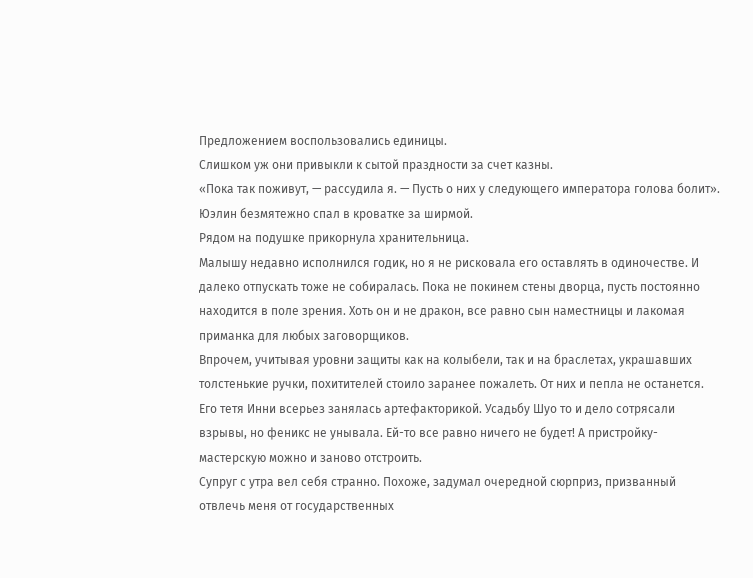Предложением воспользовались единицы.
Слишком уж они привыкли к сытой праздности за счет казны.
«Пока так поживут, — рассудила я. — Пусть о них у следующего императора голова болит».
Юэлин безмятежно спал в кроватке за ширмой.
Рядом на подушке прикорнула хранительница.
Малышу недавно исполнился годик, но я не рисковала его оставлять в одиночестве. И далеко отпускать тоже не собиралась. Пока не покинем стены дворца, пусть постоянно находится в поле зрения. Хоть он и не дракон, все равно сын наместницы и лакомая приманка для любых заговорщиков.
Впрочем, учитывая уровни защиты как на колыбели, так и на браслетах, украшавших толстенькие ручки, похитителей стоило заранее пожалеть. От них и пепла не останется. Его тетя Инни всерьез занялась артефакторикой. Усадьбу Шуо то и дело сотрясали взрывы, но феникс не унывала. Ей-то все равно ничего не будет! А пристройку-мастерскую можно и заново отстроить.
Супруг с утра вел себя странно. Похоже, задумал очередной сюрприз, призванный отвлечь меня от государственных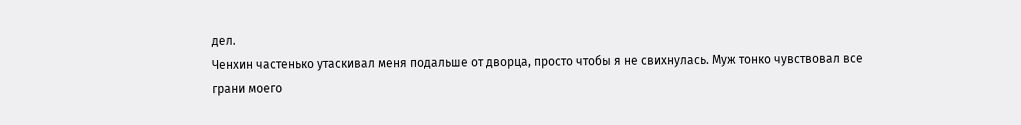дел.
Ченхин частенько утаскивал меня подальше от дворца, просто чтобы я не свихнулась. Муж тонко чувствовал все грани моего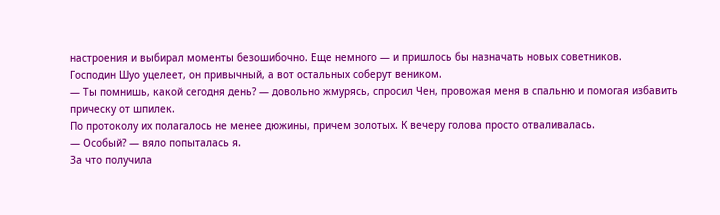настроения и выбирал моменты безошибочно. Еще немного — и пришлось бы назначать новых советников.
Господин Шуо уцелеет, он привычный, а вот остальных соберут веником.
— Ты помнишь, какой сегодня день? — довольно жмурясь, спросил Чен, провожая меня в спальню и помогая избавить прическу от шпилек.
По протоколу их полагалось не менее дюжины, причем золотых. К вечеру голова просто отваливалась.
— Особый? — вяло попыталась я.
За что получила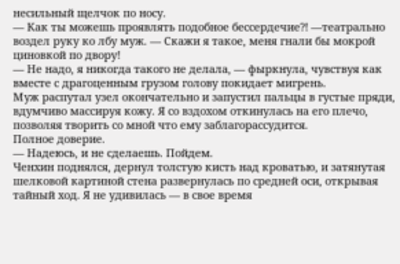несильный щелчок по носу.
— Как ты можешь проявлять подобное бессердечие⁈ —театрально воздел руку ко лбу муж. — Скажи я такое, меня гнали бы мокрой циновкой по двору!
— Не надо, я никогда такого не делала, — фыркнула, чувствуя как вместе с драгоценным грузом голову покидает мигрень.
Муж распутал узел окончательно и запустил пальцы в густые пряди, вдумчиво массируя кожу. Я со вздохом откинулась на его плечо, позволяя творить со мной что ему заблагорассудится.
Полное доверие.
— Надеюсь, и не сделаешь. Пойдем.
Ченхин поднялся, дернул толстую кисть над кроватью, и затянутая шелковой картиной стена развернулась по средней оси, открывая тайный ход. Я не удивилась — в свое время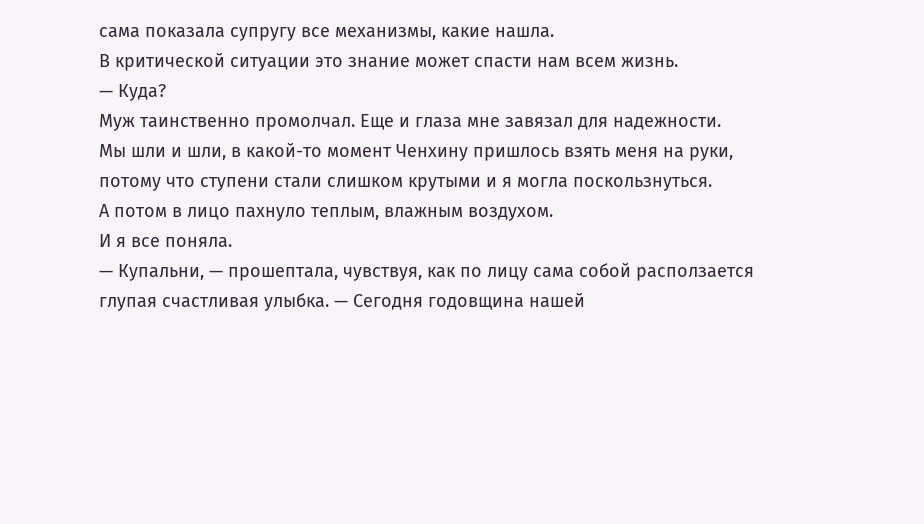сама показала супругу все механизмы, какие нашла.
В критической ситуации это знание может спасти нам всем жизнь.
— Куда?
Муж таинственно промолчал. Еще и глаза мне завязал для надежности.
Мы шли и шли, в какой-то момент Ченхину пришлось взять меня на руки, потому что ступени стали слишком крутыми и я могла поскользнуться.
А потом в лицо пахнуло теплым, влажным воздухом.
И я все поняла.
— Купальни, — прошептала, чувствуя, как по лицу сама собой расползается глупая счастливая улыбка. — Сегодня годовщина нашей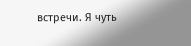встречи. Я чуть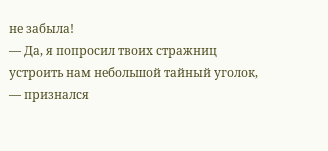не забыла!
— Да, я попросил твоих стражниц устроить нам небольшой тайный уголок, — признался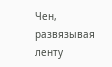Чен, развязывая ленту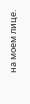на моем лице.